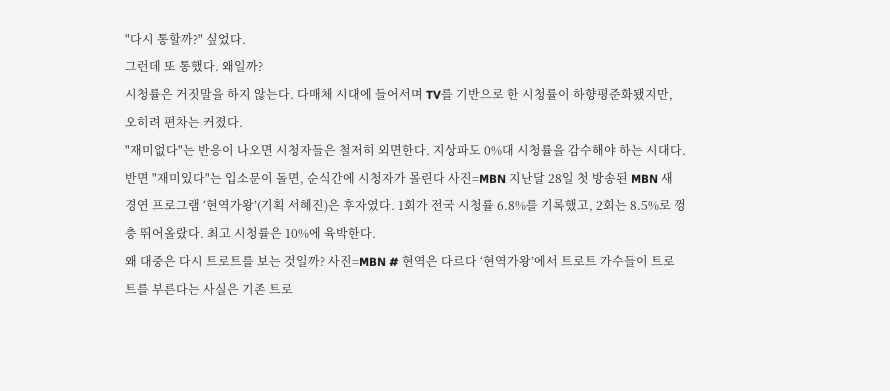"다시 통할까?" 싶었다.
그런데 또 통했다. 왜일까?
시청률은 거짓말을 하지 않는다. 다매체 시대에 들어서며 TV를 기반으로 한 시청률이 하향평준화됐지만, 오히려 편차는 커졌다.
"재미없다"는 반응이 나오면 시청자들은 철저히 외면한다. 지상파도 0%대 시청률을 감수해야 하는 시대다.
반면 "재미있다"는 입소문이 돌면, 순식간에 시청자가 몰린다 사진=MBN 지난달 28일 첫 방송된 MBN 새 경연 프로그램 ‘현역가왕’(기획 서혜진)은 후자였다. 1회가 전국 시청률 6.8%를 기록했고, 2회는 8.5%로 껑충 뛰어올랐다. 최고 시청률은 10%에 육박한다.
왜 대중은 다시 트로트를 보는 것일까? 사진=MBN # 현역은 다르다 ‘현역가왕’에서 트로트 가수들이 트로트를 부른다는 사실은 기존 트로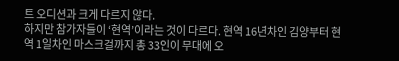트 오디션과 크게 다르지 않다.
하지만 참가자들이 ‘현역’이라는 것이 다르다. 현역 16년차인 김양부터 현역 1일차인 마스크걸까지 총 33인이 무대에 오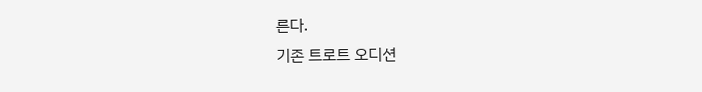른다.
기존 트로트 오디션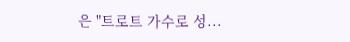은 "트로트 가수로 성...